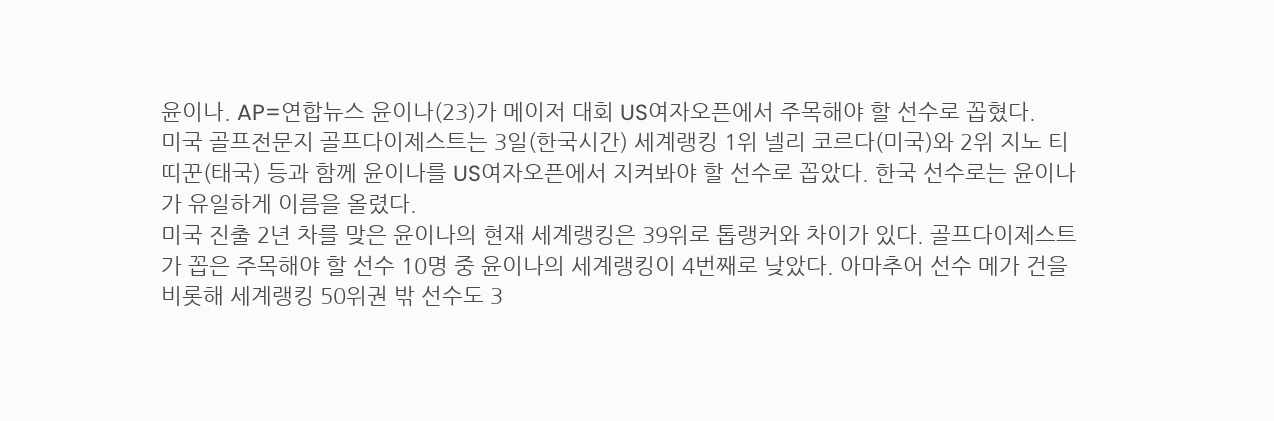윤이나. AP=연합뉴스 윤이나(23)가 메이저 대회 US여자오픈에서 주목해야 할 선수로 꼽혔다.
미국 골프전문지 골프다이제스트는 3일(한국시간) 세계랭킹 1위 넬리 코르다(미국)와 2위 지노 티띠꾼(태국) 등과 함께 윤이나를 US여자오픈에서 지켜봐야 할 선수로 꼽았다. 한국 선수로는 윤이나가 유일하게 이름을 올렸다.
미국 진출 2년 차를 맞은 윤이나의 현재 세계랭킹은 39위로 톱랭커와 차이가 있다. 골프다이제스트가 꼽은 주목해야 할 선수 10명 중 윤이나의 세계랭킹이 4번째로 낮았다. 아마추어 선수 메가 건을 비롯해 세계랭킹 50위권 밖 선수도 3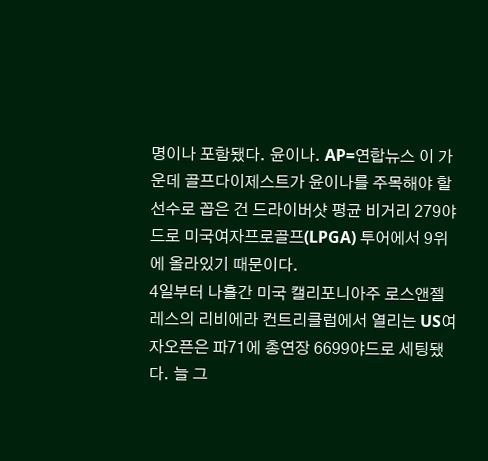명이나 포함됐다. 윤이나. AP=연합뉴스 이 가운데 골프다이제스트가 윤이나를 주목해야 할 선수로 꼽은 건 드라이버샷 평균 비거리 279야드로 미국여자프로골프(LPGA) 투어에서 9위에 올라있기 때문이다.
4일부터 나흘간 미국 캘리포니아주 로스앤젤레스의 리비에라 컨트리클럽에서 열리는 US여자오픈은 파71에 총연장 6699야드로 세팅됐다. 늘 그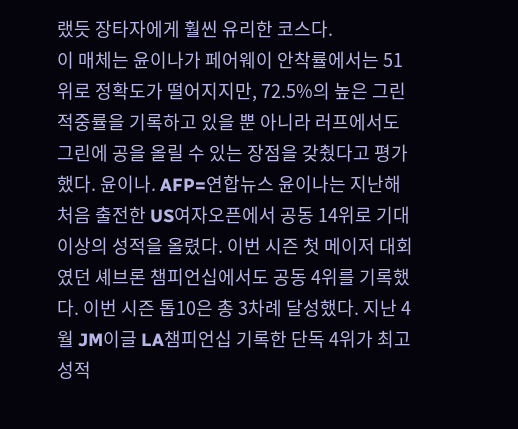랬듯 장타자에게 훨씬 유리한 코스다.
이 매체는 윤이나가 페어웨이 안착률에서는 51위로 정확도가 떨어지지만, 72.5%의 높은 그린 적중률을 기록하고 있을 뿐 아니라 러프에서도 그린에 공을 올릴 수 있는 장점을 갖췄다고 평가했다. 윤이나. AFP=연합뉴스 윤이나는 지난해 처음 출전한 US여자오픈에서 공동 14위로 기대 이상의 성적을 올렸다. 이번 시즌 첫 메이저 대회였던 셰브론 챔피언십에서도 공동 4위를 기록했다. 이번 시즌 톱10은 총 3차례 달성했다. 지난 4월 JM이글 LA챔피언십 기록한 단독 4위가 최고 성적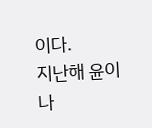이다.
지난해 윤이나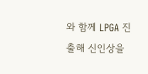와 함께 LPGA 진출해 신인상을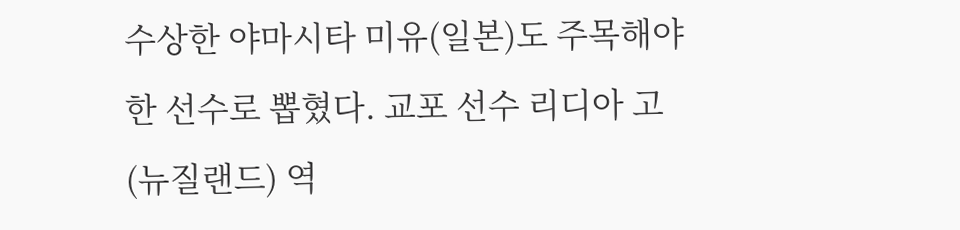수상한 야마시타 미유(일본)도 주목해야 한 선수로 뽑혔다. 교포 선수 리디아 고(뉴질랜드) 역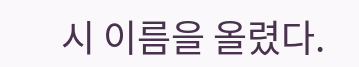시 이름을 올렸다.